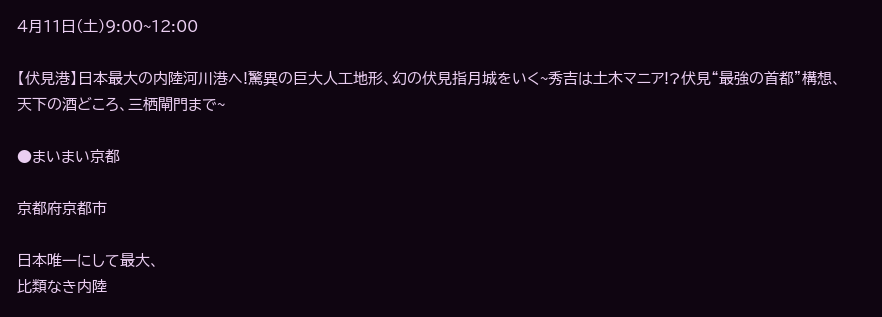4月11日(土)9:00~12:00

【伏見港】日本最大の内陸河川港へ!驚異の巨大人工地形、幻の伏見指月城をいく~秀吉は土木マニア!?伏見“最強の首都”構想、天下の酒どころ、三栖閘門まで~

●まいまい京都

京都府京都市

日本唯一にして最大、
比類なき内陸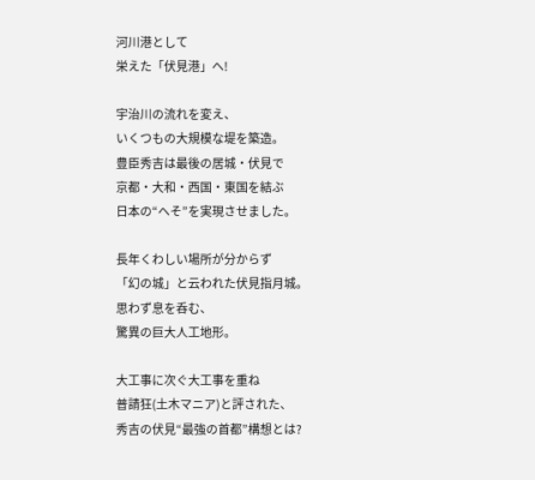河川港として
栄えた「伏見港」へ!

宇治川の流れを変え、
いくつもの大規模な堤を築造。
豊臣秀吉は最後の居城・伏見で
京都・大和・西国・東国を結ぶ
日本の“へそ”を実現させました。

長年くわしい場所が分からず
「幻の城」と云われた伏見指月城。
思わず息を呑む、
驚異の巨大人工地形。

大工事に次ぐ大工事を重ね
普請狂(土木マニア)と評された、
秀吉の伏見“最強の首都”構想とは?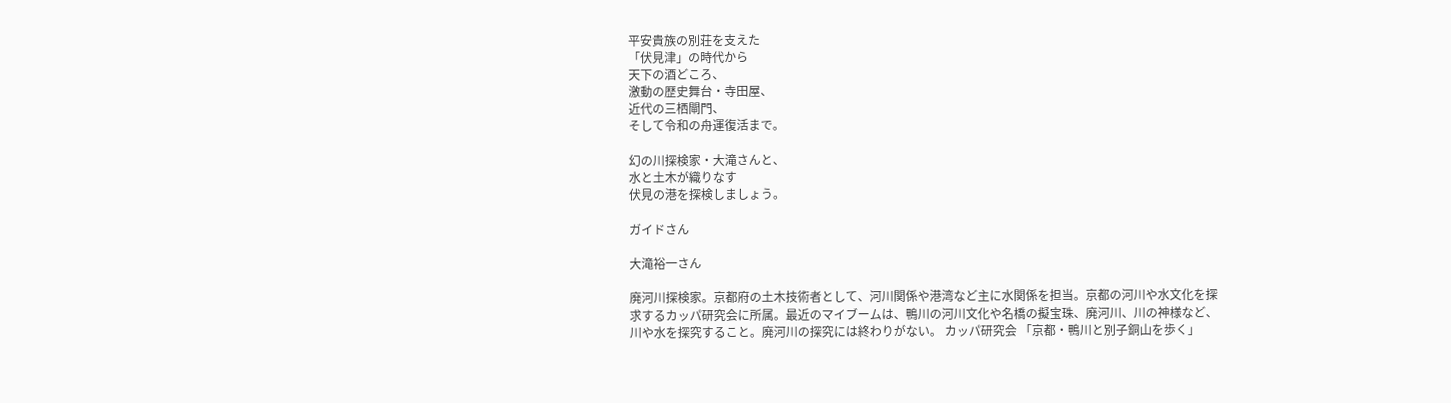平安貴族の別荘を支えた
「伏見津」の時代から
天下の酒どころ、
激動の歴史舞台・寺田屋、
近代の三栖閘門、
そして令和の舟運復活まで。

幻の川探検家・大滝さんと、
水と土木が織りなす
伏見の港を探検しましょう。

ガイドさん

大滝裕一さん

廃河川探検家。京都府の土木技術者として、河川関係や港湾など主に水関係を担当。京都の河川や水文化を探求するカッパ研究会に所属。最近のマイブームは、鴨川の河川文化や名橋の擬宝珠、廃河川、川の神様など、川や水を探究すること。廃河川の探究には終わりがない。 カッパ研究会 「京都・鴨川と別子銅山を歩く」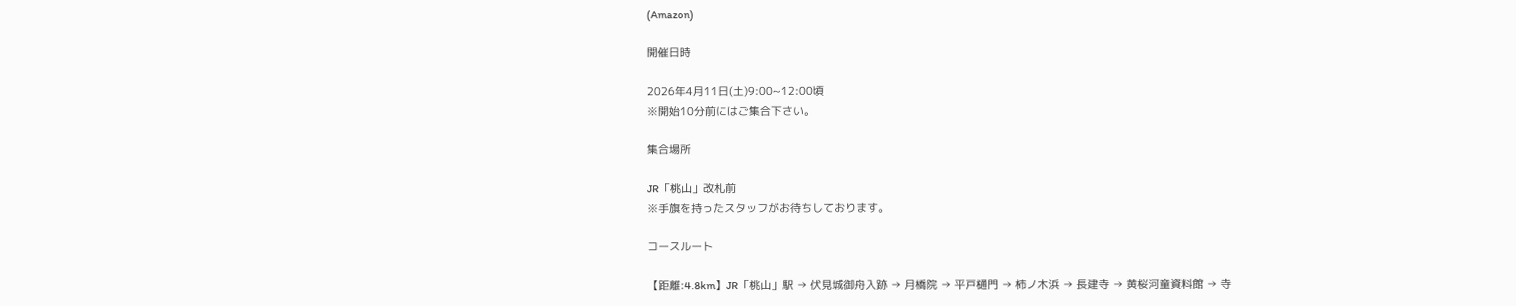(Amazon)

開催日時

2026年4月11日(土)9:00~12:00頃
※開始10分前にはご集合下さい。

集合場所

JR「桃山」改札前
※手旗を持ったスタッフがお待ちしております。

コースルート

【距離:4.8km】JR「桃山」駅 → 伏見城御舟入跡 → 月橋院 → 平戸樋門 → 柿ノ木浜 → 長建寺 → 黄桜河童資料館 → 寺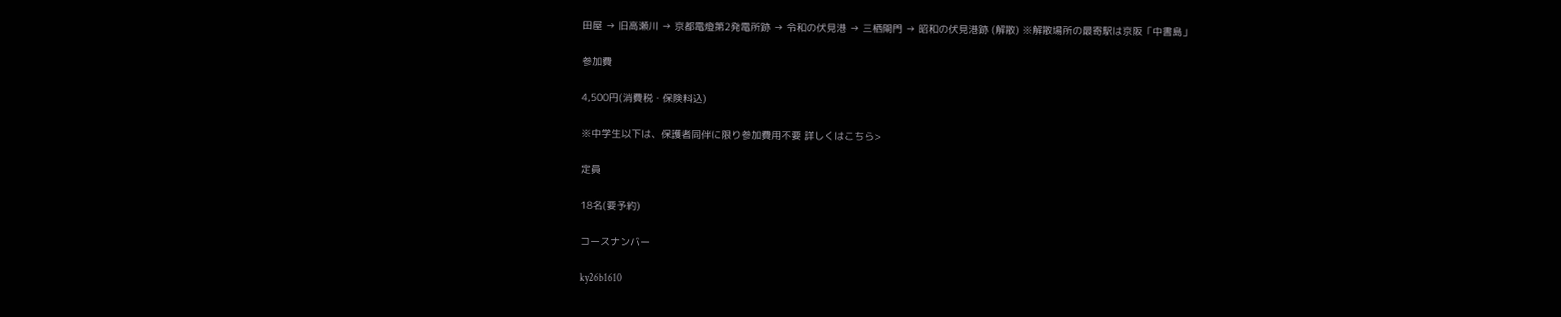田屋 → 旧高瀬川 → 京都電燈第2発電所跡 → 令和の伏見港 → 三栖閘門 → 昭和の伏見港跡 (解散) ※解散場所の最寄駅は京阪「中書島」

参加費

4,500円(消費税・保険料込)

※中学生以下は、保護者同伴に限り参加費用不要 詳しくはこちら>

定員

18名(要予約)

コースナンバー

ky26b1610